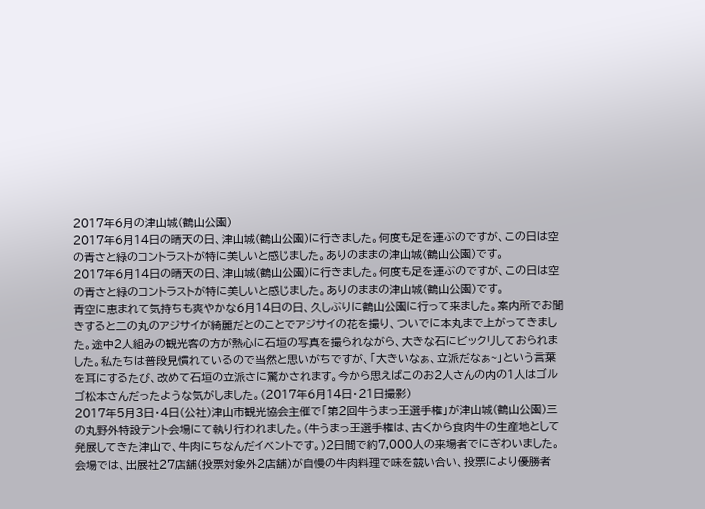2017年6月の津山城(鶴山公園)
2017年6月14日の晴天の日、津山城(鶴山公園)に行きました。何度も足を運ぶのですが、この日は空の青さと緑のコントラストが特に美しいと感じました。ありのままの津山城(鶴山公園)です。
2017年6月14日の晴天の日、津山城(鶴山公園)に行きました。何度も足を運ぶのですが、この日は空の青さと緑のコントラストが特に美しいと感じました。ありのままの津山城(鶴山公園)です。
青空に恵まれて気持ちも爽やかな6月14日の日、久しぶりに鶴山公園に行って来ました。案内所でお聞きすると二の丸のアジサイが綺麗だとのことでアジサイの花を撮り、ついでに本丸まで上がってきました。途中2人組みの観光客の方が熱心に石垣の写真を撮られながら、大きな石にビックリしておられました。私たちは普段見慣れているので当然と思いがちですが、「大きいなぁ、立派だなぁ~」という言葉を耳にするたび、改めて石垣の立派さに驚かされます。今から思えばこのお2人さんの内の1人はゴルゴ松本さんだったような気がしました。(2017年6月14日・21日撮影)
2017年5月3日・4日(公社)津山市観光協会主催で「第2回牛うまっ王選手権」が津山城(鶴山公園)三の丸野外特設テント会場にて執り行われました。(牛うまっ王選手権は、古くから食肉牛の生産地として発展してきた津山で、牛肉にちなんだイベントです。)2日間で約7,000人の来場者でにぎわいました。
会場では、出展社27店舗(投票対象外2店舗)が自慢の牛肉料理で味を競い合い、投票により優勝者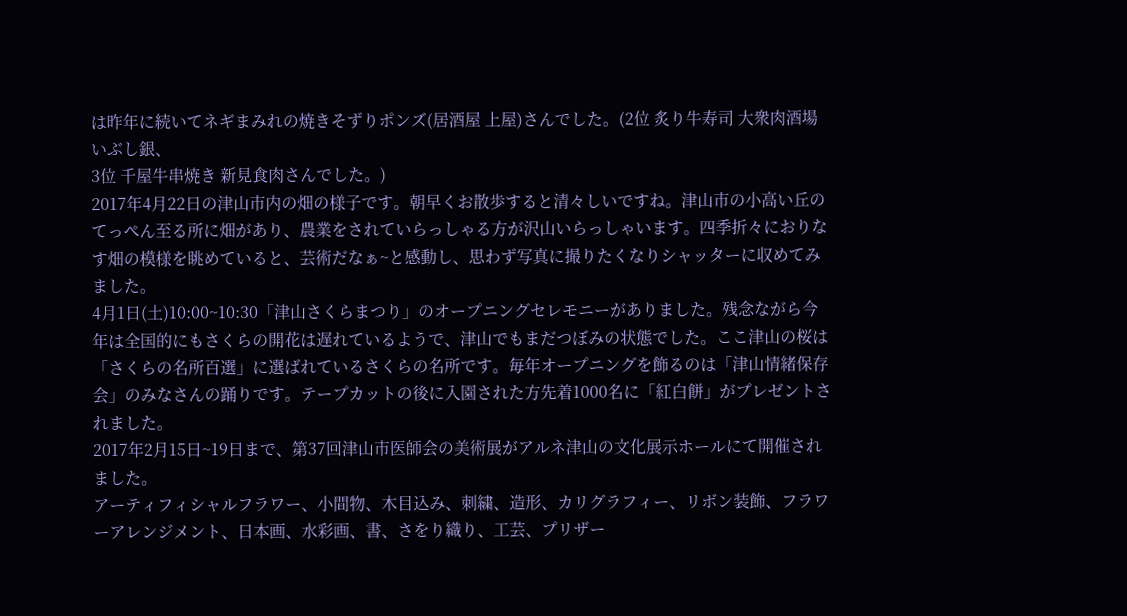は昨年に続いてネギまみれの焼きそずりポンズ(居酒屋 上屋)さんでした。(2位 炙り牛寿司 大衆肉酒場 いぶし銀、
3位 千屋牛串焼き 新見食肉さんでした。)
2017年4月22日の津山市内の畑の様子です。朝早くお散歩すると清々しいですね。津山市の小高い丘のてっぺん至る所に畑があり、農業をされていらっしゃる方が沢山いらっしゃいます。四季折々におりなす畑の模様を眺めていると、芸術だなぁ~と感動し、思わず写真に撮りたくなりシャッターに収めてみました。
4月1日(土)10:00~10:30「津山さくらまつり」のオープニングセレモニーがありました。残念ながら今年は全国的にもさくらの開花は遅れているようで、津山でもまだつぼみの状態でした。ここ津山の桜は「さくらの名所百選」に選ばれているさくらの名所です。毎年オープニングを飾るのは「津山情緒保存会」のみなさんの踊りです。テープカットの後に入園された方先着1000名に「紅白餅」がプレゼントされました。
2017年2月15日~19日まで、第37回津山市医師会の美術展がアルネ津山の文化展示ホールにて開催されました。
アーティフィシャルフラワー、小間物、木目込み、刺繍、造形、カリグラフィー、リボン装飾、フラワーアレンジメント、日本画、水彩画、書、さをり織り、工芸、プリザー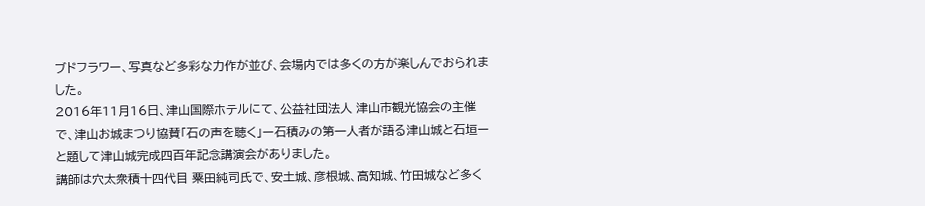ブドフラワー、写真など多彩な力作が並び、会場内では多くの方が楽しんでおられました。
2016年11月16日、津山国際ホテルにて、公益社団法人 津山市観光協会の主催で、津山お城まつり協賛「石の声を聴く」ー石積みの第一人者が語る津山城と石垣ーと題して津山城完成四百年記念講演会がありました。
講師は穴太衆積十四代目 粟田純司氏で、安土城、彦根城、高知城、竹田城など多く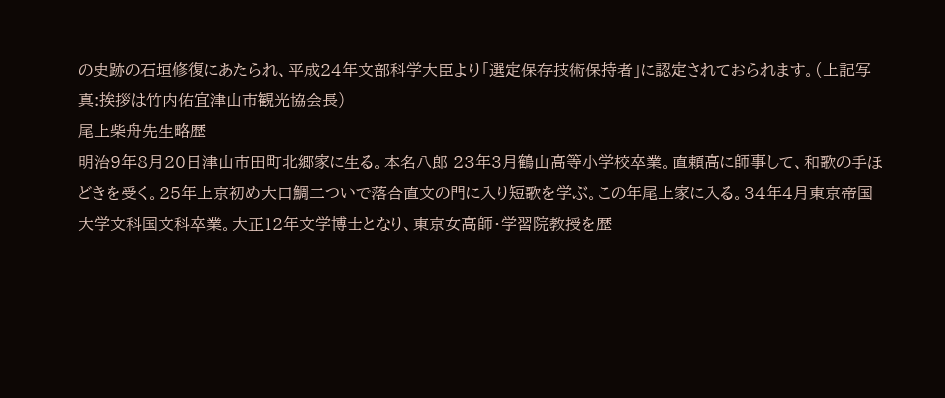の史跡の石垣修復にあたられ、平成24年文部科学大臣より「選定保存技術保持者」に認定されておられます。(上記写真:挨拶は竹内佑宜津山市観光協会長)
尾上柴舟先生略歴
明治9年8月20日津山市田町北郷家に生る。本名八郎 23年3月鶴山高等小学校卒業。直頼高に師事して、和歌の手ほどきを受く。25年上京初め大口鯛二ついで落合直文の門に入り短歌を学ぶ。この年尾上家に入る。34年4月東京帝国大学文科国文科卒業。大正12年文学博士となり、東京女高師・学習院教授を歴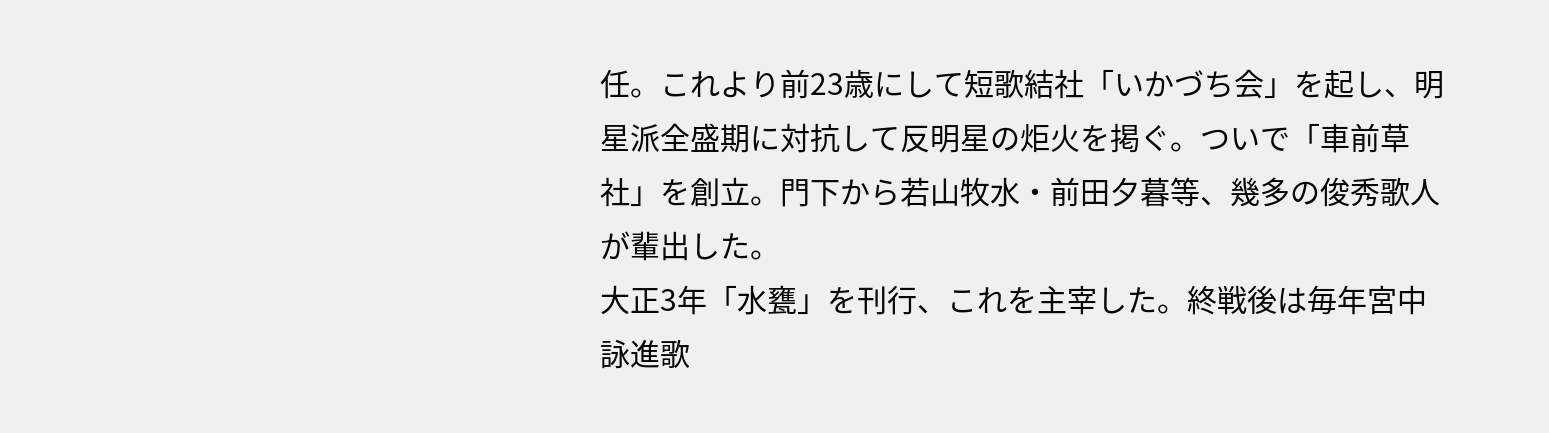任。これより前23歳にして短歌結社「いかづち会」を起し、明星派全盛期に対抗して反明星の炬火を掲ぐ。ついで「車前草社」を創立。門下から若山牧水・前田夕暮等、幾多の俊秀歌人が輩出した。
大正3年「水甕」を刊行、これを主宰した。終戦後は毎年宮中詠進歌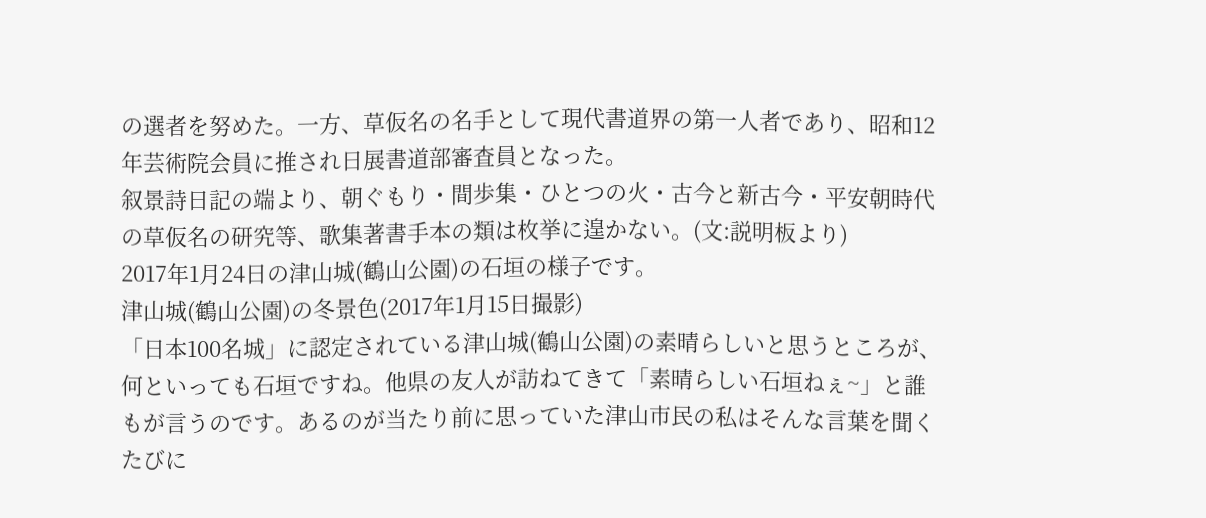の選者を努めた。一方、草仮名の名手として現代書道界の第一人者であり、昭和12年芸術院会員に推され日展書道部審査員となった。
叙景詩日記の端より、朝ぐもり・間歩集・ひとつの火・古今と新古今・平安朝時代の草仮名の研究等、歌集著書手本の類は枚挙に遑かない。(文:説明板より)
2017年1月24日の津山城(鶴山公園)の石垣の様子です。
津山城(鶴山公園)の冬景色(2017年1月15日撮影)
「日本100名城」に認定されている津山城(鶴山公園)の素晴らしいと思うところが、何といっても石垣ですね。他県の友人が訪ねてきて「素晴らしい石垣ねぇ~」と誰もが言うのです。あるのが当たり前に思っていた津山市民の私はそんな言葉を聞くたびに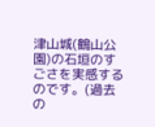津山城(鶴山公園)の石垣のすごさを実感するのです。(過去の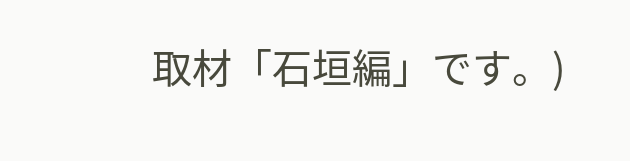取材「石垣編」です。)